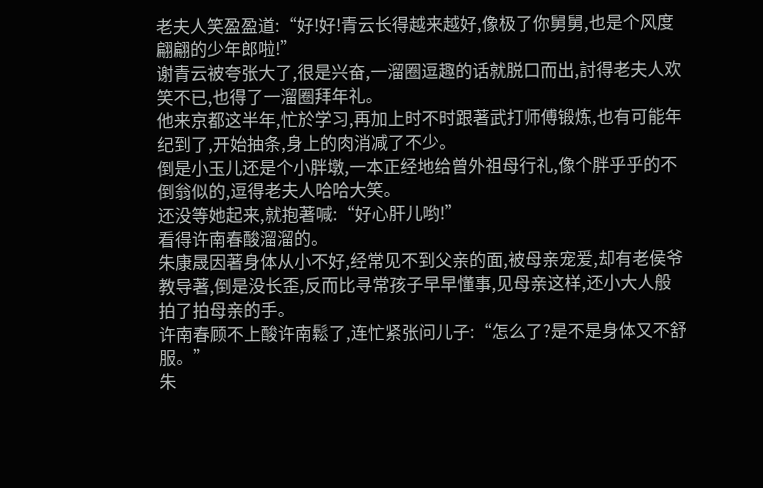老夫人笑盈盈道:“好!好!青云长得越来越好,像极了你舅舅,也是个风度翩翩的少年郎啦!”
谢青云被夸张大了,很是兴奋,一溜圈逗趣的话就脱口而出,討得老夫人欢笑不已,也得了一溜圈拜年礼。
他来京都这半年,忙於学习,再加上时不时跟著武打师傅锻炼,也有可能年纪到了,开始抽条,身上的肉消减了不少。
倒是小玉儿还是个小胖墩,一本正经地给曾外祖母行礼,像个胖乎乎的不倒翁似的,逗得老夫人哈哈大笑。
还没等她起来,就抱著喊:“好心肝儿哟!”
看得许南春酸溜溜的。
朱康晟因著身体从小不好,经常见不到父亲的面,被母亲宠爱,却有老侯爷教导著,倒是没长歪,反而比寻常孩子早早懂事,见母亲这样,还小大人般拍了拍母亲的手。
许南春顾不上酸许南鬆了,连忙紧张问儿子:“怎么了?是不是身体又不舒服。”
朱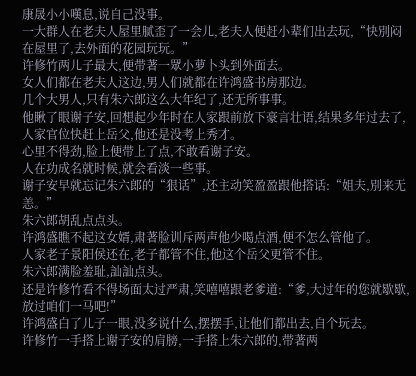康晟小小嘆息,说自己没事。
一大群人在老夫人屋里腻歪了一会儿,老夫人便赶小辈们出去玩,“快別闷在屋里了,去外面的花园玩玩。”
许修竹两儿子最大,便带著一眾小萝卜头到外面去。
女人们都在老夫人这边,男人们就都在许鸿盛书房那边。
几个大男人,只有朱六郎这么大年纪了,还无所事事。
他瞅了眼谢子安,回想起少年时在人家跟前放下豪言壮语,结果多年过去了,人家官位快赶上岳父,他还是没考上秀才。
心里不得劲,脸上便带上了点,不敢看谢子安。
人在功成名就时候,就会看淡一些事。
谢子安早就忘记朱六郎的“狠话”,还主动笑盈盈跟他搭话:“姐夫,別来无恙。”
朱六郎胡乱点点头。
许鸿盛瞧不起这女婿,肃著脸训斥两声他少喝点酒,便不怎么管他了。
人家老子景阳侯还在,老子都管不住,他这个岳父更管不住。
朱六郎满脸羞耻,訕訕点头。
还是许修竹看不得场面太过严肃,笑嘻嘻跟老爹道:“爹,大过年的您就歇歇,放过咱们一马吧!”
许鸿盛白了儿子一眼,没多说什么,摆摆手,让他们都出去,自个玩去。
许修竹一手搭上谢子安的肩膀,一手搭上朱六郎的,带著两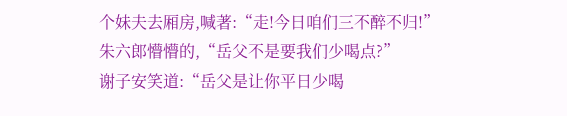个妹夫去厢房,喊著:“走!今日咱们三不醉不归!”
朱六郎懵懵的,“岳父不是要我们少喝点?”
谢子安笑道:“岳父是让你平日少喝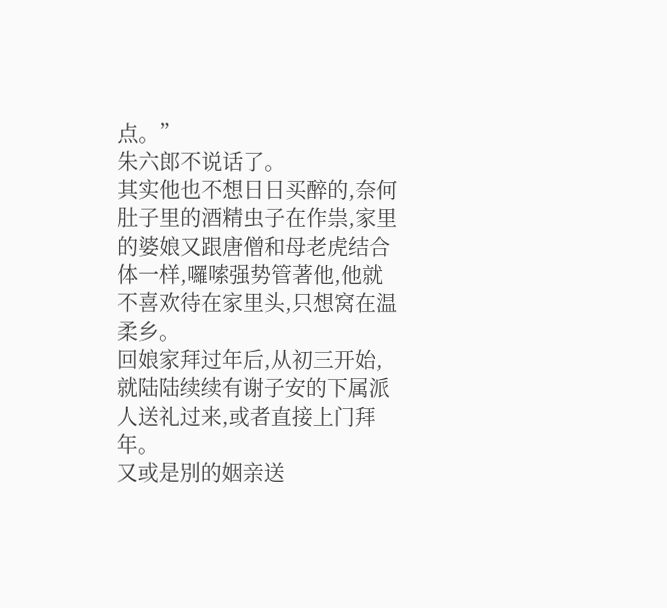点。”
朱六郎不说话了。
其实他也不想日日买醉的,奈何肚子里的酒精虫子在作祟,家里的婆娘又跟唐僧和母老虎结合体一样,囉嗦强势管著他,他就不喜欢待在家里头,只想窝在温柔乡。
回娘家拜过年后,从初三开始,就陆陆续续有谢子安的下属派人送礼过来,或者直接上门拜年。
又或是別的姻亲送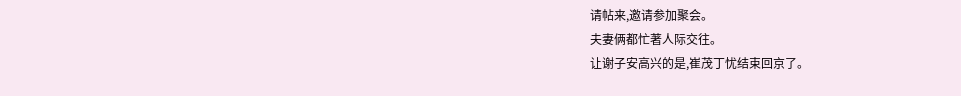请帖来,邀请参加聚会。
夫妻俩都忙著人际交往。
让谢子安高兴的是,崔茂丁忧结束回京了。